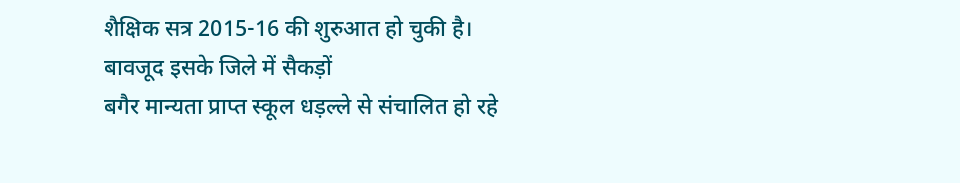शैक्षिक सत्र 2015-16 की शुरुआत हो चुकी है। बावजूद इसके जिले में सैकड़ों
बगैर मान्यता प्राप्त स्कूल धड़ल्ले से संचालित हो रहे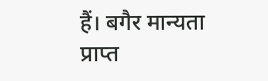हैं। बगैर मान्यता
प्राप्त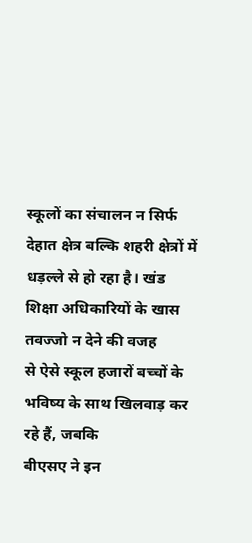स्कूलों का संचालन न सिर्फ देहात क्षेत्र बल्कि शहरी क्षेत्रों में
धड़ल्ले से हो रहा है। खंड शिक्षा अधिकारियों के खास तवज्जो न देने की वजह
से ऐसे स्कूल हजारों बच्चों के भविष्य के साथ खिलवाड़ कर रहे हैं, जबकि
बीएसए ने इन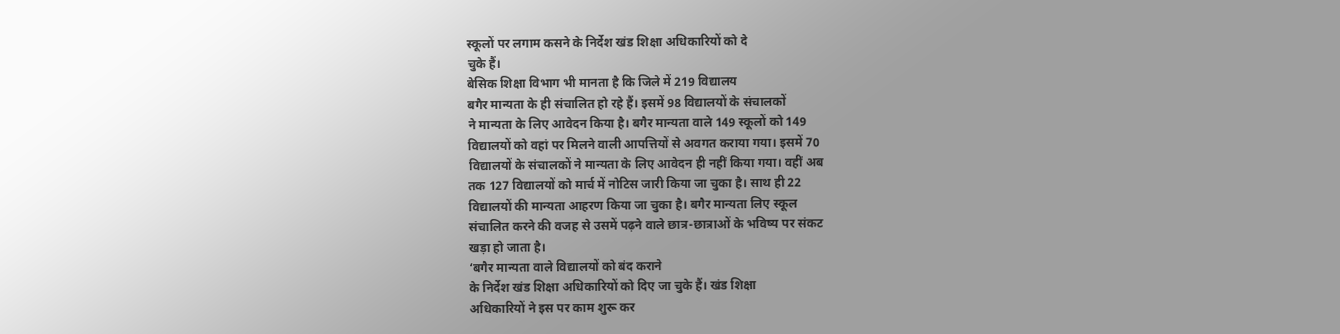स्कूलों पर लगाम कसने के निर्देश खंड शिक्षा अधिकारियों को दे
चुके हैं।
बेसिक शिक्षा विभाग भी मानता है कि जिले में 219 विद्यालय
बगैर मान्यता के ही संचालित हो रहे हैं। इसमें 98 विद्यालयों के संचालकों
ने मान्यता के लिए आवेदन किया है। बगैर मान्यता वाले 149 स्कूलों को 149
विद्यालयों को वहां पर मिलने वाली आपत्तियों से अवगत कराया गया। इसमें 70
विद्यालयों के संचालकों ने मान्यता के लिए आवेदन ही नहीं किया गया। वहीं अब
तक 127 विद्यालयों को मार्च में नोटिस जारी किया जा चुका है। साथ ही 22
विद्यालयों की मान्यता आहरण किया जा चुका है। बगैर मान्यता लिए स्कूल
संचालित करने की वजह से उसमें पढ़ने वाले छात्र-छात्राओं के भविष्य पर संकट
खड़ा हो जाता है।
‘बगैर मान्यता वाले विद्यालयों को बंद कराने
के निर्देश खंड शिक्षा अधिकारियों को दिए जा चुके हैं। खंड शिक्षा
अधिकारियों ने इस पर काम शुरू कर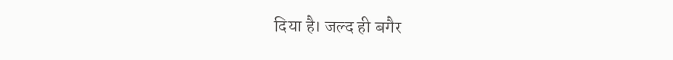दिया है। जल्द ही बगैर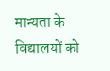मान्यता के
विद्यालयों को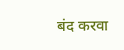बंद करवा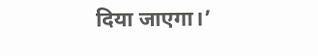दिया जाएगा।’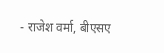- राजेश वर्मा, बीएसए